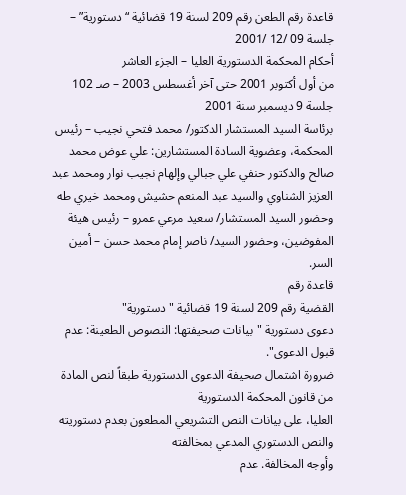قاعدة رقم الطعن رقم 209 لسنة 19 قضائية “دستورية” – جلسة 09 /12 /2001
أحكام المحكمة الدستورية العليا – الجزء العاشر
من أول أكتوبر 2001 حتى آخر أغسطس 2003 – صـ 102
جلسة 9 ديسمبر سنة 2001
برئاسة السيد المستشار الدكتور/ محمد فتحي نجيب – رئيس المحكمة، وعضوية السادة المستشارين: علي عوض محمد صالح والدكتور حنفي علي جبالي وإلهام نجيب نوار ومحمد عبد العزيز الشناوي والسيد عبد المنعم حشيش ومحمد خيري طه وحضور السيد المستشار/ سعيد مرعي عمرو – رئيس هيئة المفوضين، وحضور السيد/ ناصر إمام محمد حسن – أمين السر.
قاعدة رقم
القضية رقم 209 لسنة 19 قضائية "دستورية"
دعوى دستورية "بيانات صحيفتها: النصوص الطعينة: عدم قبول الدعوى".
ضرورة اشتمال صحيفة الدعوى الدستورية طبقاً لنص المادة من قانون المحكمة الدستورية
العليا، على بيانات النص التشريعي المطعون بعدم دستوريته والنص الدستوري المدعي بمخالفته
وأوجه المخالفة. عدم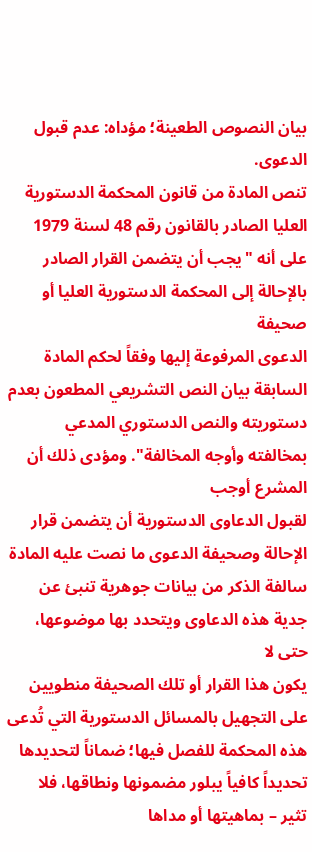بيان النصوص الطعينة؛ مؤداه: عدم قبول الدعوى.
تنص المادة من قانون المحكمة الدستورية العليا الصادر بالقانون رقم 48 لسنة 1979
على أنه "يجب أن يتضمن القرار الصادر بالإحالة إلى المحكمة الدستورية العليا أو صحيفة
الدعوى المرفوعة إليها وفقاً لحكم المادة السابقة بيان النص التشريعي المطعون بعدم
دستوريته والنص الدستوري المدعي بمخالفته وأوجه المخالفة". ومؤدى ذلك أن المشرع أوجب
لقبول الدعاوى الدستورية أن يتضمن قرار الإحالة وصحيفة الدعوى ما نصت عليه المادة سالفة الذكر من بيانات جوهرية تنبئ عن جدية هذه الدعاوى ويتحدد بها موضوعها، حتى لا
يكون هذا القرار أو تلك الصحيفة منطويين على التجهيل بالمسائل الدستورية التي تُدعى
هذه المحكمة للفصل فيها؛ ضماناً لتحديدها تحديداً كافياً يبلور مضمونها ونطاقها، فلا
تثير – بماهيتها أو مداها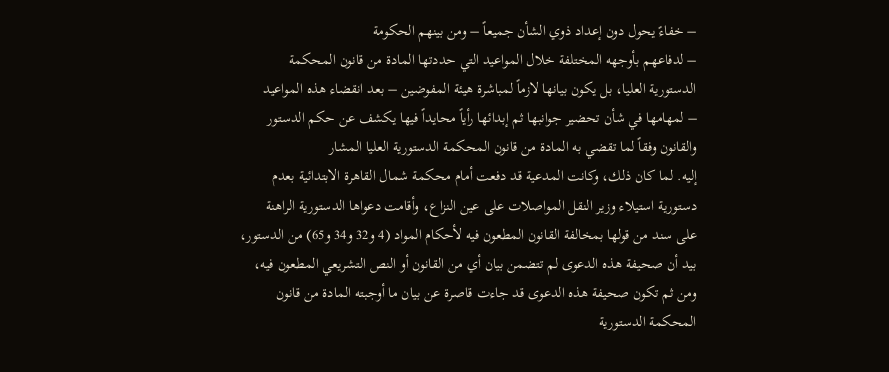– خفاءً يحول دون إعداد ذوي الشأن جميعاً – ومن بينهم الحكومة
– لدفاعهم بأوجهه المختلفة خلال المواعيد التي حددتها المادة من قانون المحكمة
الدستورية العليا، بل يكون بيانها لازماً لمباشرة هيئة المفوضين – بعد انقضاء هذه المواعيد
– لمهامها في شأن تحضير جوانبها ثم إبدائها رأياً محايداً فيها يكشف عن حكم الدستور
والقانون وفقاً لما تقضي به المادة من قانون المحكمة الدستورية العليا المشار
إليه. لما كان ذلك، وكانت المدعية قد دفعت أمام محكمة شمال القاهرة الابتدائية بعدم
دستورية استيلاء وزير النقل المواصلات على عين النزاع، وأقامت دعواها الدستورية الراهنة
على سند من قولها بمخالفة القانون المطعون فيه لأحكام المواد (4 و32 و34 و65) من الدستور،
بيد أن صحيفة هذه الدعوى لم تتضمن بيان أي من القانون أو النص التشريعي المطعون فيه،
ومن ثم تكون صحيفة هذه الدعوى قد جاءت قاصرة عن بيان ما أوجبته المادة من قانون
المحكمة الدستورية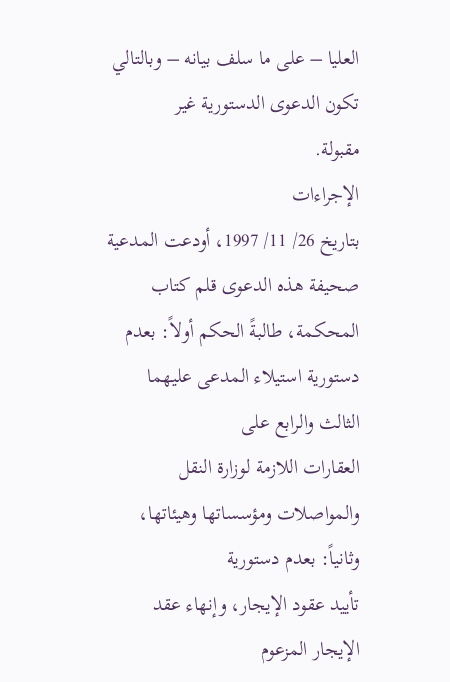العليا – على ما سلف بيانه – وبالتالي تكون الدعوى الدستورية غير
مقبولة.
الإجراءات
بتاريخ 26/ 11/ 1997، أودعت المدعية صحيفة هذه الدعوى قلم كتاب
المحكمة، طالبةً الحكم أولاً: بعدم دستورية استيلاء المدعى عليهما الثالث والرابع على
العقارات اللازمة لوزارة النقل والمواصلات ومؤسساتها وهيئاتها، وثانياً: بعدم دستورية
تأييد عقود الإيجار، وإنهاء عقد الإيجار المزعوم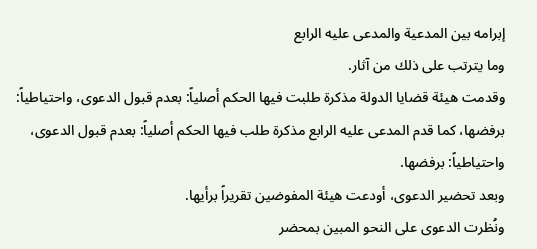إبرامه بين المدعية والمدعى عليه الرابع
وما يترتب على ذلك من آثار.
وقدمت هيئة قضايا الدولة مذكرة طلبت فيها الحكم أصلياً: بعدم قبول الدعوى، واحتياطياً:
برفضها، كما قدم المدعى عليه الرابع مذكرة طلب فيها الحكم أصلياً: بعدم قبول الدعوى،
واحتياطياً: برفضها.
وبعد تحضير الدعوى، أودعت هيئة المفوضين تقريراً برأيها.
ونُظرت الدعوى على النحو المبين بمحضر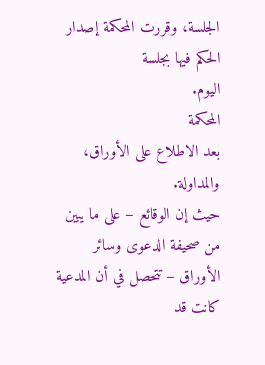الجلسة، وقررت المحكمة إصدار الحكم فيها بجلسة
اليوم.
المحكمة
بعد الاطلاع على الأوراق، والمداولة.
حيث إن الوقائع – على ما يبين من صحيفة الدعوى وسائر الأوراق – تتحصل في أن المدعية
كانت قد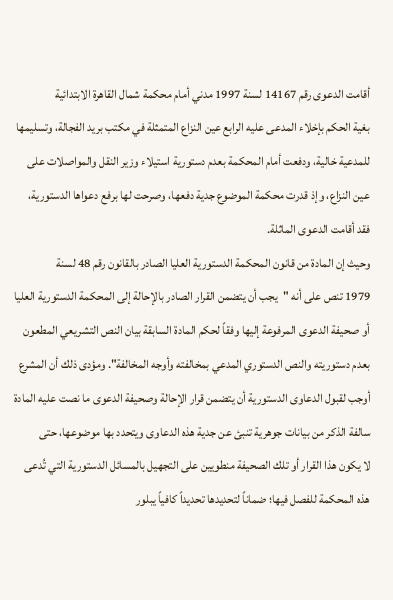أقامت الدعوى رقم 14167 لسنة 1997 مدني أمام محكمة شمال القاهرة الابتدائية
بغية الحكم بإخلاء المدعى عليه الرابع عين النزاع المتمثلة في مكتب بريد الفجالة، وتسليمها
للمدعية خالية، ودفعت أمام المحكمة بعدم دستورية استيلاء وزير النقل والمواصلات على
عين النزاع، وإذ قدرت محكمة الموضوع جدية دفعها، وصرحت لها برفع دعواها الدستورية،
فقد أقامت الدعوى الماثلة.
وحيث إن المادة من قانون المحكمة الدستورية العليا الصادر بالقانون رقم 48 لسنة
1979 تنص على أنه "يجب أن يتضمن القرار الصادر بالإحالة إلى المحكمة الدستورية العليا
أو صحيفة الدعوى المرفوعة إليها وفقاً لحكم المادة السابقة بيان النص التشريعي المطعون
بعدم دستوريته والنص الدستوري المدعي بمخالفته وأوجه المخالفة". ومؤدى ذلك أن المشرع
أوجب لقبول الدعاوى الدستورية أن يتضمن قرار الإحالة وصحيفة الدعوى ما نصت عليه المادة
سالفة الذكر من بيانات جوهرية تنبئ عن جدية هذه الدعاوى ويتحدد بها موضوعها، حتى
لا يكون هذا القرار أو تلك الصحيفة منطويين على التجهيل بالمسائل الدستورية التي تُدعى
هذه المحكمة للفصل فيها؛ ضماناً لتحديدها تحديداً كافياً يبلور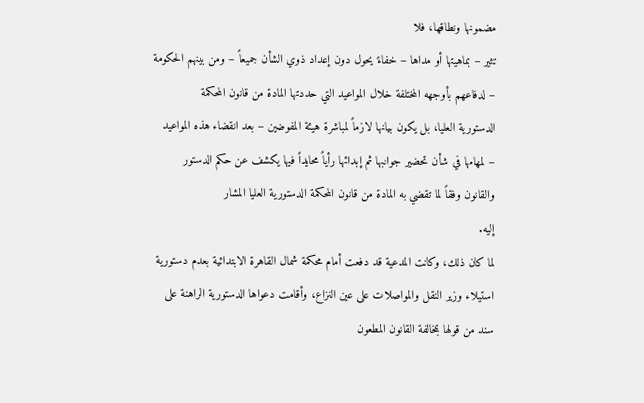مضمونها ونطاقها، فلا
تثير – بماهيتها أو مداها – خفاءً يحول دون إعداد ذوي الشأن جميعاً – ومن بينهم الحكومة
– لدفاعهم بأوجهه المختلفة خلال المواعيد التي حددتها المادة من قانون المحكمة
الدستورية العليا، بل يكون بيانها لازماً لمباشرة هيئة المفوضين – بعد انقضاء هذه المواعيد
– لمهامها في شأن تحضير جوانبها ثم إبدائها رأياً محايداً فيها يكشف عن حكم الدستور
والقانون وفقاً لما تقضي به المادة من قانون المحكمة الدستورية العليا المشار
إليه.
لما كان ذلك، وكانت المدعية قد دفعت أمام محكمة شمال القاهرة الابتدائية بعدم دستورية
استيلاء وزير النقل والمواصلات على عين النزاع، وأقامت دعواها الدستورية الراهنة على
سند من قولها بمخالفة القانون المطعون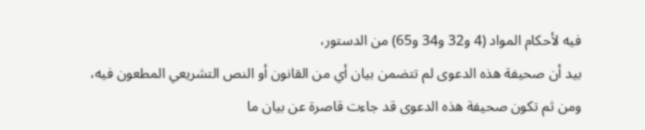فيه لأحكام المواد (4 و32 و34 و65) من الدستور،
بيد أن صحيفة هذه الدعوى لم تتضمن بيان أي من القانون أو النص التشريعي المطعون فيه،
ومن ثم تكون صحيفة هذه الدعوى قد جاءت قاصرة عن بيان ما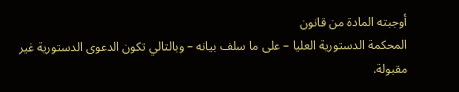أوجبته المادة من قانون
المحكمة الدستورية العليا – على ما سلف بيانه – وبالتالي تكون الدعوى الدستورية غير
مقبولة.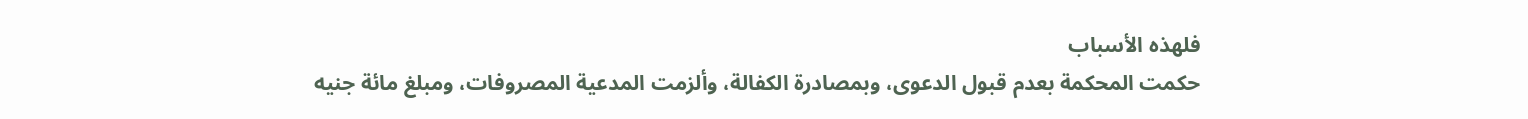فلهذه الأسباب
حكمت المحكمة بعدم قبول الدعوى، وبمصادرة الكفالة، وألزمت المدعية المصروفات، ومبلغ مائة جنيه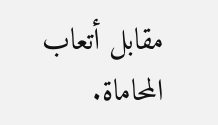مقابل أتعاب المحاماة.